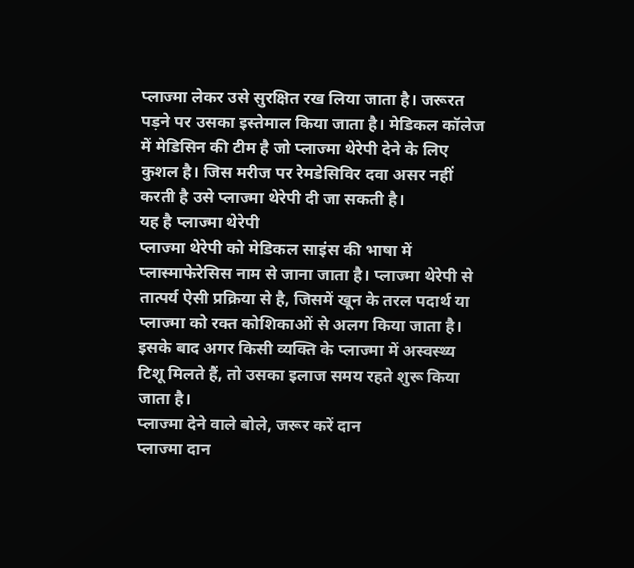प्लाज्मा लेकर उसे सुरक्षित रख लिया जाता है। जरूरत पड़ने पर उसका इस्तेमाल किया जाता है। मेडिकल कॉलेज में मेडिसिन की टीम है जो प्लाज्मा थेरेपी देने के लिए कुशल है। जिस मरीज पर रेमडेसिविर दवा असर नहीं करती है उसे प्लाज्मा थेरेपी दी जा सकती है।
यह है प्लाज्मा थेरेपी
प्लाज्मा थेरेपी को मेडिकल साइंस की भाषा में प्लास्माफेरेसिस नाम से जाना जाता है। प्लाज्मा थेरेपी से तात्पर्य ऐसी प्रक्रिया से है, जिसमें खून के तरल पदार्थ या प्लाज्मा को रक्त कोशिकाओं से अलग किया जाता है। इसके बाद अगर किसी व्यक्ति के प्लाज्मा में अस्वस्थ्य टिशू मिलते हैं, तो उसका इलाज समय रहते शुरू किया जाता है।
प्लाज्मा देने वाले बोले, जरूर करें दान
प्लाज्मा दान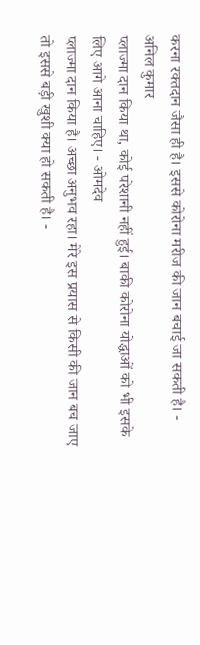करना रक्तदान जैसा ही है। इससे कोरोना मरीज की जान बचाई जा सकती है। - अनिल कुमार
प्लाज्मा दान किया था, कोई परेशानी नहीं हुई। बाकी कोरोना योद्धाओं को भी इसके लिए आगे आना चाहिए। - ओमदेव
प्लाज्मा दान किया है। अच्छा अनुभव रहा। मेरे इस प्रयास से किसी की जान बच जाए तो इससे बड़ी खुशी क्या हो सकती है। -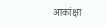आकांक्षा